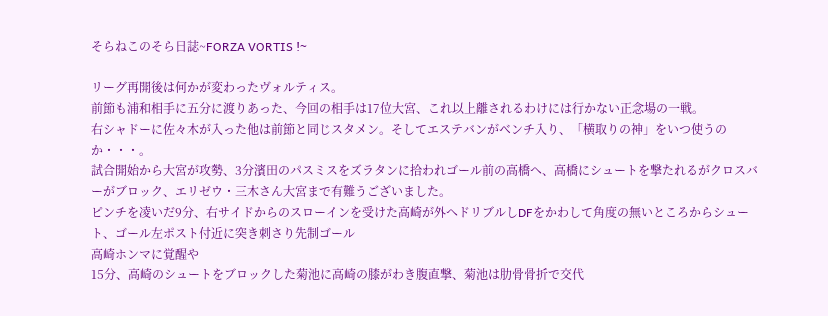そらねこのそら日誌~FORZA VORTIS !~

リーグ再開後は何かが変わったヴォルティス。
前節も浦和相手に五分に渡りあった、今回の相手は17位大宮、これ以上離されるわけには行かない正念場の一戦。
右シャドーに佐々木が入った他は前節と同じスタメン。そしてエステバンがベンチ入り、「横取りの神」をいつ使うのか・・・。
試合開始から大宮が攻勢、3分濱田のパスミスをズラタンに拾われゴール前の高橋へ、高橋にシュートを撃たれるがクロスバーがブロック、エリゼウ・三木さん大宮まで有難うございました。
ピンチを凌いだ9分、右サイドからのスローインを受けた高崎が外へドリブルしDFをかわして角度の無いところからシュート、ゴール左ポスト付近に突き刺さり先制ゴール
高崎ホンマに覚醒や
15分、高崎のシュートをブロックした菊池に高崎の膝がわき腹直撃、菊池は肋骨骨折で交代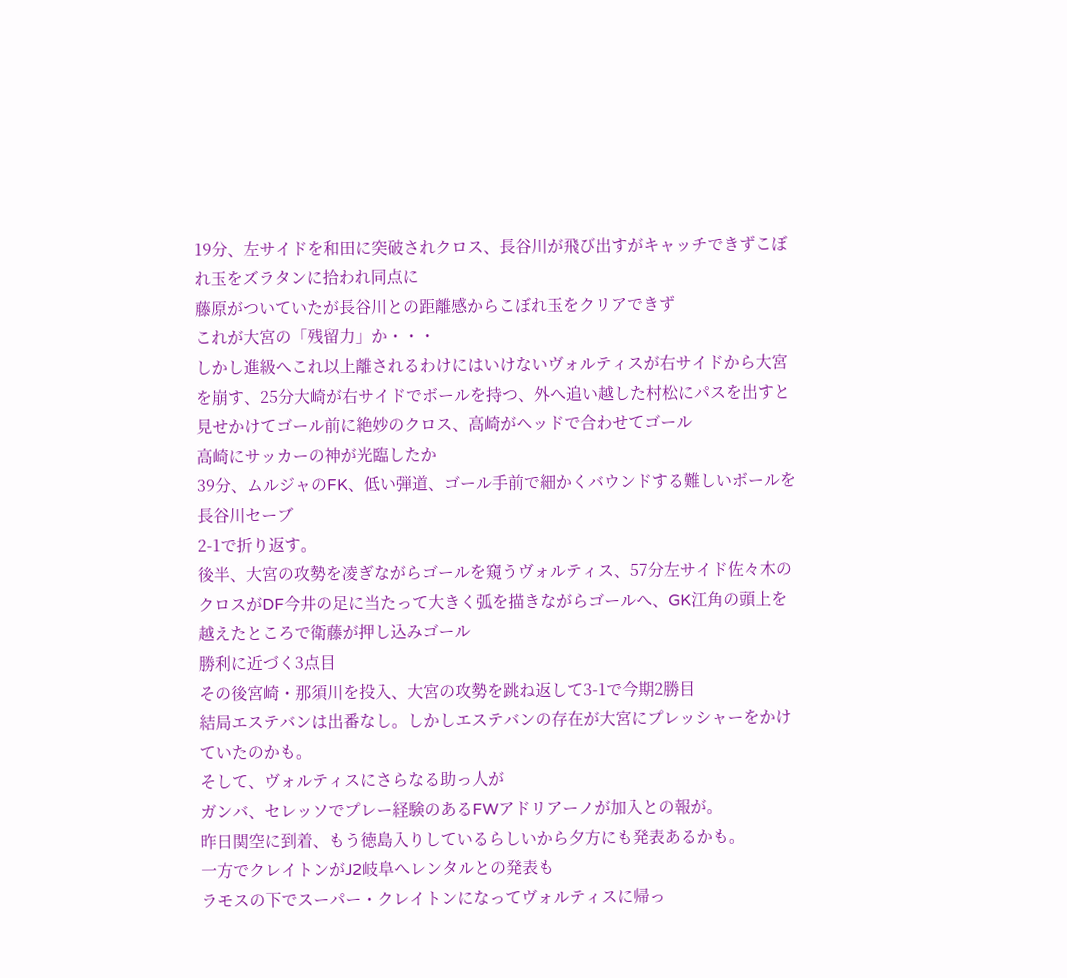19分、左サイドを和田に突破されクロス、長谷川が飛び出すがキャッチできずこぼれ玉をズラタンに拾われ同点に
藤原がついていたが長谷川との距離感からこぼれ玉をクリアできず
これが大宮の「残留力」か・・・
しかし進級へこれ以上離されるわけにはいけないヴォルティスが右サイドから大宮を崩す、25分大崎が右サイドでボールを持つ、外へ追い越した村松にパスを出すと見せかけてゴール前に絶妙のクロス、高崎がヘッドで合わせてゴール
高崎にサッカーの神が光臨したか
39分、ムルジャのFK、低い弾道、ゴール手前で細かくバウンドする難しいボールを長谷川セーブ
2-1で折り返す。
後半、大宮の攻勢を凌ぎながらゴールを窺うヴォルティス、57分左サイド佐々木のクロスがDF今井の足に当たって大きく弧を描きながらゴールへ、GK江角の頭上を越えたところで衛藤が押し込みゴール
勝利に近づく3点目
その後宮崎・那須川を投入、大宮の攻勢を跳ね返して3-1で今期2勝目
結局エステバンは出番なし。しかしエステバンの存在が大宮にプレッシャーをかけていたのかも。
そして、ヴォルティスにさらなる助っ人が
ガンバ、セレッソでプレー経験のあるFWアドリアーノが加入との報が。
昨日関空に到着、もう徳島入りしているらしいから夕方にも発表あるかも。
一方でクレイトンがJ2岐阜へレンタルとの発表も
ラモスの下でスーパー・クレイトンになってヴォルティスに帰っ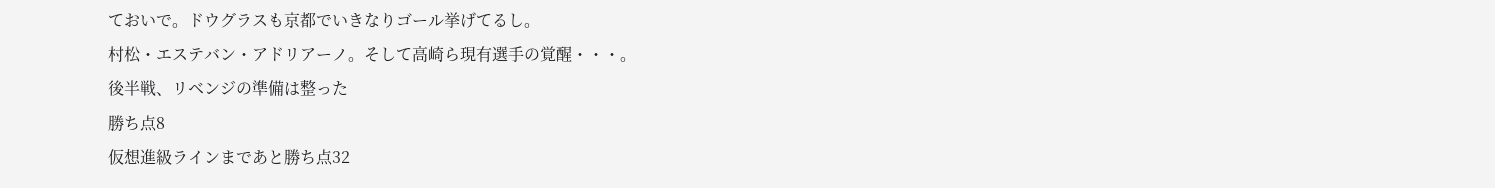ておいで。ドウグラスも京都でいきなりゴール挙げてるし。
村松・エステバン・アドリアーノ。そして高崎ら現有選手の覚醒・・・。
後半戦、リベンジの準備は整った
勝ち点8
仮想進級ラインまであと勝ち点32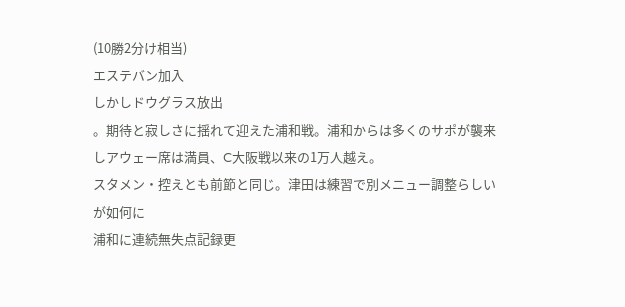(10勝2分け相当)
エステバン加入
しかしドウグラス放出
。期待と寂しさに揺れて迎えた浦和戦。浦和からは多くのサポが襲来しアウェー席は満員、C大阪戦以来の1万人越え。
スタメン・控えとも前節と同じ。津田は練習で別メニュー調整らしいが如何に
浦和に連続無失点記録更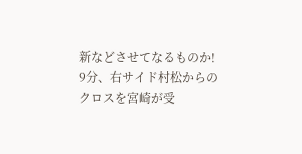新などさせてなるものか!
9分、右サイド村松からのクロスを宮崎が受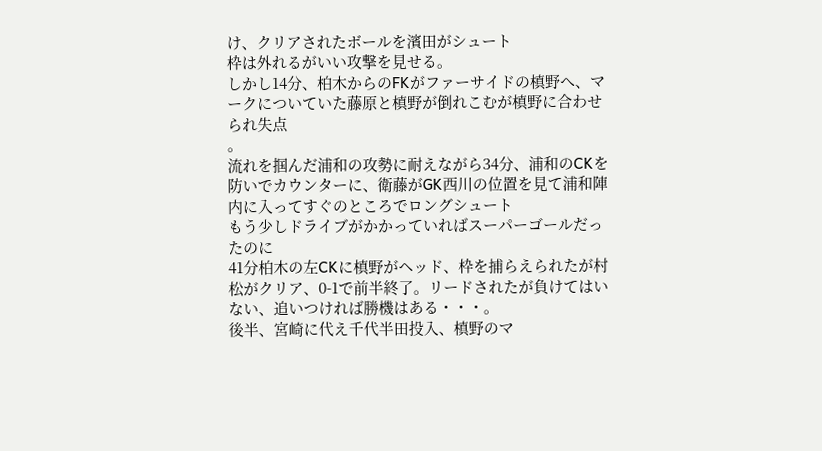け、クリアされたボールを濱田がシュート
枠は外れるがいい攻撃を見せる。
しかし14分、柏木からのFKがファーサイドの槙野へ、マークについていた藤原と槙野が倒れこむが槙野に合わせられ失点
。
流れを掴んだ浦和の攻勢に耐えながら34分、浦和のCKを防いでカウンターに、衛藤がGK西川の位置を見て浦和陣内に入ってすぐのところでロングシュート
もう少しドライブがかかっていればスーパーゴールだったのに
41分柏木の左CKに槙野がヘッド、枠を捕らえられたが村松がクリア、0-1で前半終了。リードされたが負けてはいない、追いつければ勝機はある・・・。
後半、宮崎に代え千代半田投入、槙野のマ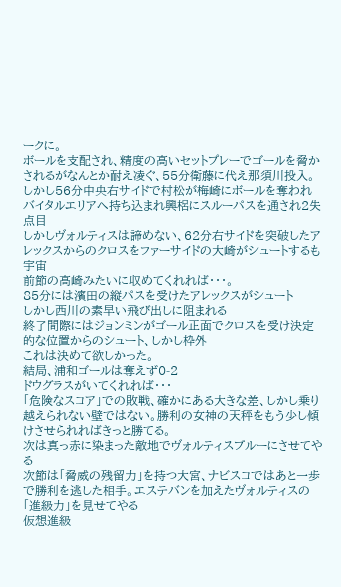ークに。
ボールを支配され、精度の高いセットプレーでゴールを脅かされるがなんとか耐え凌ぐ、55分衛藤に代え那須川投入。しかし56分中央右サイドで村松が梅崎にボールを奪われバイタルエリアへ持ち込まれ興梠にスルーパスを通され2失点目
しかしヴォルティスは諦めない、62分右サイドを突破したアレックスからのクロスをファーサイドの大崎がシュートするも宇宙
前節の高崎みたいに収めてくれれば・・・。
85分には濱田の縦パスを受けたアレックスがシュート
しかし西川の素早い飛び出しに阻まれる
終了間際にはジョンミンがゴール正面でクロスを受け決定的な位置からのシュート、しかし枠外
これは決めて欲しかった。
結局、浦和ゴールは奪えず0-2
ドウグラスがいてくれれば・・・
「危険なスコア」での敗戦、確かにある大きな差、しかし乗り越えられない壁ではない。勝利の女神の天秤をもう少し傾けさせられればきっと勝てる。
次は真っ赤に染まった敵地でヴォルティスブルーにさせてやる
次節は「脅威の残留力」を持つ大宮、ナビスコではあと一歩で勝利を逃した相手。エステバンを加えたヴォルティスの「進級力」を見せてやる
仮想進級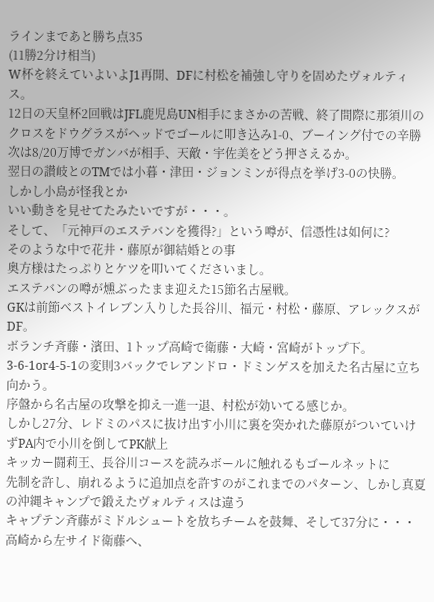ラインまであと勝ち点35
(11勝2分け相当)
W杯を終えていよいよJ1再開、DFに村松を補強し守りを固めたヴォルティス。
12日の天皇杯2回戦はJFL鹿児島UN相手にまさかの苦戦、終了間際に那須川のクロスをドウグラスがヘッドでゴールに叩き込み1-0、ブーイング付での辛勝
次は8/20万博でガンバが相手、天敵・宇佐美をどう押さえるか。
翌日の讃岐とのTMでは小暮・津田・ジョンミンが得点を挙げ3-0の快勝。
しかし小島が怪我とか
いい動きを見せてたみたいですが・・・。
そして、「元神戸のエステバンを獲得?」という噂が、信憑性は如何に?
そのような中で花井・藤原が御結婚との事
奥方様はたっぷりとケツを叩いてくださいまし。
エステバンの噂が燻ぶったまま迎えた15節名古屋戦。
GKは前節ベストイレブン入りした長谷川、福元・村松・藤原、アレックスがDF。
ボランチ斉藤・濱田、1トップ高崎で衛藤・大崎・宮崎がトップ下。
3-6-1or4-5-1の変則3バックでレアンドロ・ドミンゲスを加えた名古屋に立ち向かう。
序盤から名古屋の攻撃を抑え一進一退、村松が効いてる感じか。
しかし27分、レドミのパスに抜け出す小川に裏を突かれた藤原がついていけずPA内で小川を倒してPK献上
キッカー闘莉王、長谷川コースを読みボールに触れるもゴールネットに
先制を許し、崩れるように追加点を許すのがこれまでのパターン、しかし真夏の沖縄キャンプで鍛えたヴォルティスは違う
キャプテン斉藤がミドルシュートを放ちチームを鼓舞、そして37分に・・・
高崎から左サイド衛藤へ、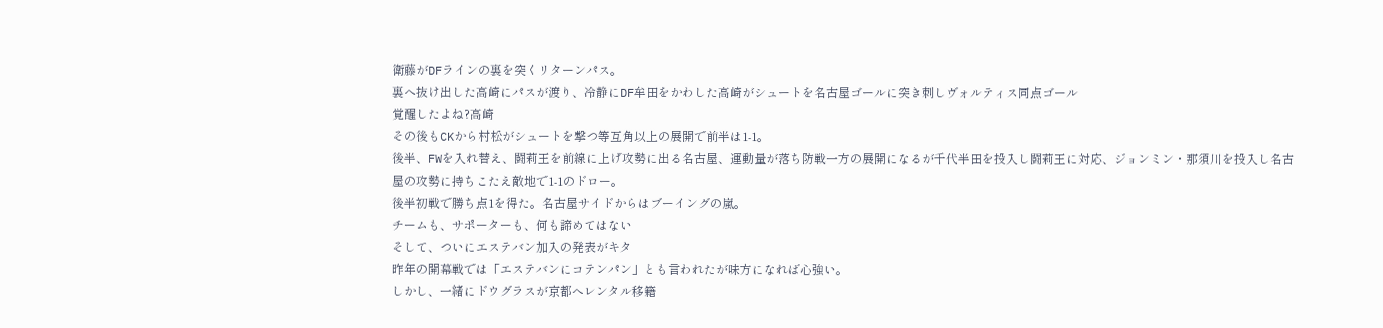衛藤がDFラインの裏を突くリターンパス。
裏へ抜け出した高崎にパスが渡り、冷静にDF牟田をかわした高崎がシュートを名古屋ゴールに突き刺しヴォルティス同点ゴール
覚醒したよね?高崎
その後もCKから村松がシュートを撃つ等互角以上の展開で前半は1-1。
後半、FWを入れ替え、闘莉王を前線に上げ攻勢に出る名古屋、運動量が落ち防戦一方の展開になるが千代半田を投入し闘莉王に対応、ジョンミン・那須川を投入し名古屋の攻勢に持ちこたえ敵地で1-1のドロー。
後半初戦で勝ち点1を得た。名古屋サイドからはブーイングの嵐。
チームも、サポーターも、何も諦めてはない
そして、ついにエステバン加入の発表がキタ
昨年の開幕戦では「エステバンにコテンパン」とも言われたが味方になれば心強い。
しかし、一緒にドウグラスが京都へレンタル移籍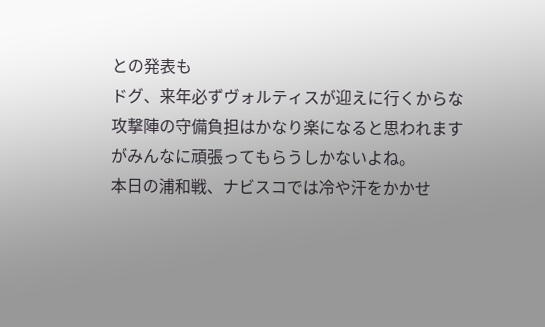との発表も
ドグ、来年必ずヴォルティスが迎えに行くからな
攻撃陣の守備負担はかなり楽になると思われますがみんなに頑張ってもらうしかないよね。
本日の浦和戦、ナビスコでは冷や汗をかかせ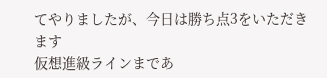てやりましたが、今日は勝ち点3をいただきます
仮想進級ラインまであ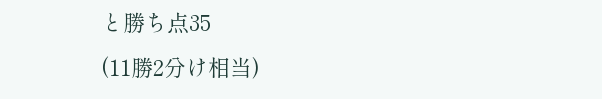と勝ち点35
(11勝2分け相当)